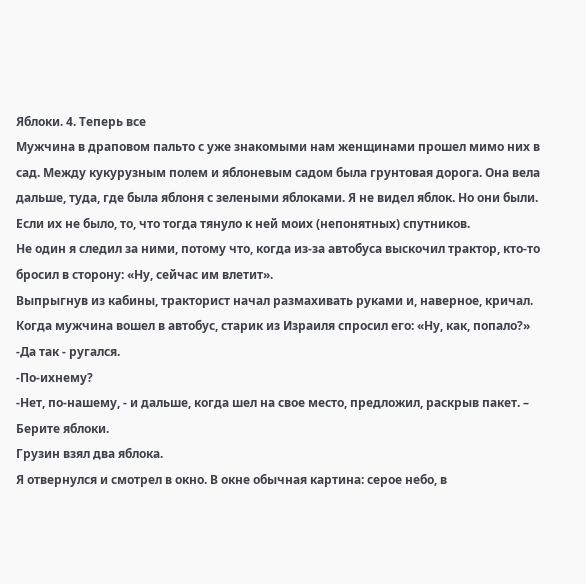Яблоки. 4. Теперь все
Мужчина в драповом пальто с уже знакомыми нам женщинами прошел мимо них в сад. Между кукурузным полем и яблоневым садом была грунтовая дорога. Она вела дальше, туда, где была яблоня с зелеными яблоками. Я не видел яблок. Но они были. Если их не было, то, что тогда тянуло к ней моих (непонятных) спутников.
Не один я следил за ними, потому что, когда из-за автобуса выскочил трактор, кто-то бросил в сторону: «Ну, сейчас им влетит».
Выпрыгнув из кабины, тракторист начал размахивать руками и, наверное, кричал.
Когда мужчина вошел в автобус, старик из Израиля спросил его: «Ну, как, попало?»
-Да так - ругался.
-По-ихнему?
-Нет, по-нашему, - и дальше, когда шел на свое место, предложил, раскрыв пакет. – Берите яблоки.
Грузин взял два яблока.
Я отвернулся и смотрел в окно. В окне обычная картина: серое небо, в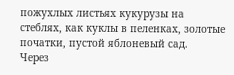пожухлых листьях кукурузы на стеблях, как куклы в пеленках, золотые початки, пустой яблоневый сад.
Через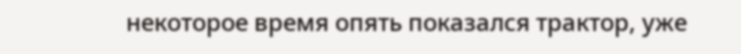некоторое время опять показался трактор, уже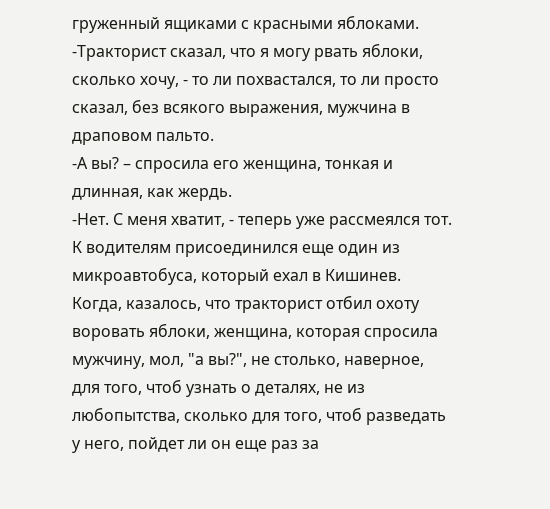груженный ящиками с красными яблоками.
-Тракторист сказал, что я могу рвать яблоки, сколько хочу, - то ли похвастался, то ли просто сказал, без всякого выражения, мужчина в драповом пальто.
-А вы? – спросила его женщина, тонкая и длинная, как жердь.
-Нет. С меня хватит, - теперь уже рассмеялся тот.
К водителям присоединился еще один из микроавтобуса, который ехал в Кишинев.
Когда, казалось, что тракторист отбил охоту воровать яблоки, женщина, которая спросила мужчину, мол, "а вы?", не столько, наверное, для того, чтоб узнать о деталях, не из любопытства, сколько для того, чтоб разведать у него, пойдет ли он еще раз за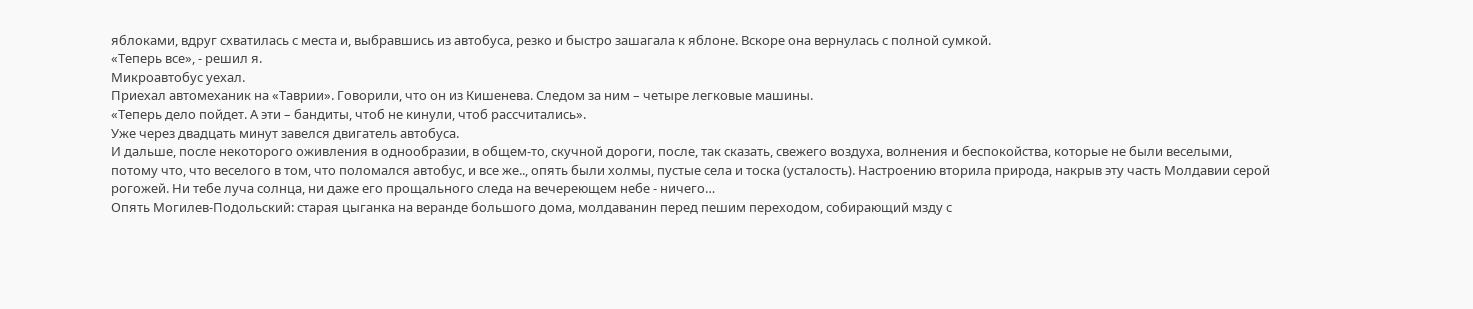яблоками, вдруг схватилась с места и, выбравшись из автобуса, резко и быстро зашагала к яблоне. Вскоре она вернулась с полной сумкой.
«Теперь все», - решил я.
Микроавтобус уехал.
Приехал автомеханик на «Таврии». Говорили, что он из Кишенева. Следом за ним – четыре легковые машины.
«Теперь дело пойдет. А эти – бандиты, чтоб не кинули, чтоб рассчитались».
Уже через двадцать минут завелся двигатель автобуса.
И дальше, после некоторого оживления в однообразии, в общем-то, скучной дороги, после, так сказать, свежего воздуха, волнения и беспокойства, которые не были веселыми, потому что, что веселого в том, что поломался автобус, и все же.., опять были холмы, пустые села и тоска (усталость). Настроению вторила природа, накрыв эту часть Молдавии серой рогожей. Ни тебе луча солнца, ни даже его прощального следа на вечереющем небе - ничего…
Опять Могилев-Подольский: старая цыганка на веранде большого дома, молдаванин перед пешим переходом, собирающий мзду с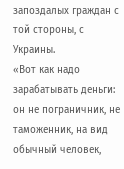запоздалых граждан с той стороны, с Украины.
«Вот как надо зарабатывать деньги: он не пограничник, не таможенник, на вид обычный человек,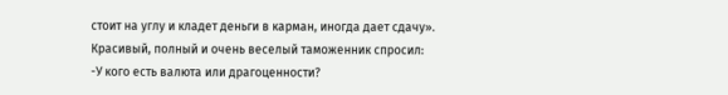стоит на углу и кладет деньги в карман, иногда дает сдачу».
Красивый, полный и очень веселый таможенник спросил:
-У кого есть валюта или драгоценности?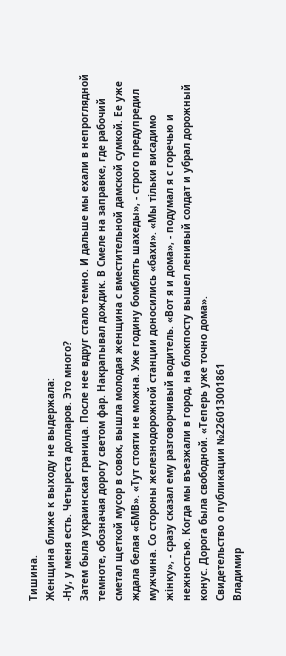Тишина.
Женщина ближе к выходу не выдержала:
-Ну, у меня есть. Четыреста долларов. Это много?
Затем была украинская граница. После нее вдруг стало темно. И дальше мы ехали в непроглядной темноте, обозначая дорогу светом фар. Накрапывал дождик. В Смеле на заправке, где рабочий сметал щеткой мусор в совок, вышла молодая женщина с вместительной дамской сумкой. Ее уже ждала белая «БМВ». «Тут стояти не можна. Уже годину бомблять шахеды», - строго предупредил мужчина. Со стороны железнодорожной станции доносились «бахи». «Мы тільки висадимо жінку», - сразу сказал ему разговорчивый водитель. «Вот я и дома», - подумал я с горечью и нежностью. Когда мы въезжали в город, на блокпосту вышел ленивый солдат и убрал дорожный конус. Дорога была свободной. «Теперь уже точно дома».
Свидетельство о публикации №226013001861
Владимир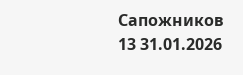Сапожников 13 31.01.2026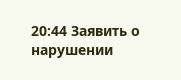20:44 Заявить о нарушении